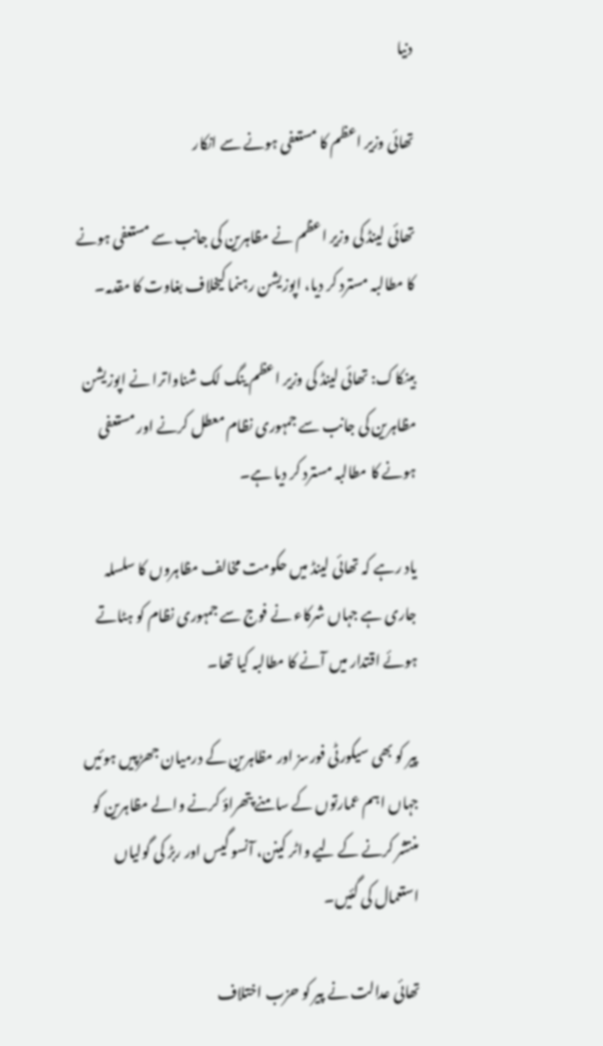دنیا

تھائی وزیر اعظم کا مستعفی ہونے سے انکار

تھائی لینڈ کی وزیر اعظم نے مظاہرین کی جانب سے مستعفی ہونے کا مطالبہ مسترد کر دیا، اپوزیشن رہنما کیخلاف بغاوت کا مقدمہ۔

بینکاک: تھائی لینڈ کی وزیر اعظم ینگ لک شناواترا نے اپوزیشن مظاہرین کی جانب سے جمہوری نظام معطل کرنے اور مستعفی ہونے کا مطالبہ مسترد کر دیا ہے۔

یاد رہے کہ تھائی لینڈ میں حکومت مخالف مظاہروں کا سلسلہ جاری ہے جہاں شرکاء نے فوج سے جمہوری نظام کو ہٹاتے ہوئے اقتدار میں آنے کا مطالبہ کیا تھا۔

پیر کو بھی سیکورٹی فورسز اور مظاہرین کے درمیان جھڑپیں ہوئیں جہاں اہم عمارتوں کے سامنے پتھراؤ کرنے والے مظاہرین کو منتشر کرنے کے لیے واٹر کینن، آنسو گیس اور ربڑ کی گولیاں استعمال کی گئیں۔

تھائی عدالت نے پیر کو حزب اختلاف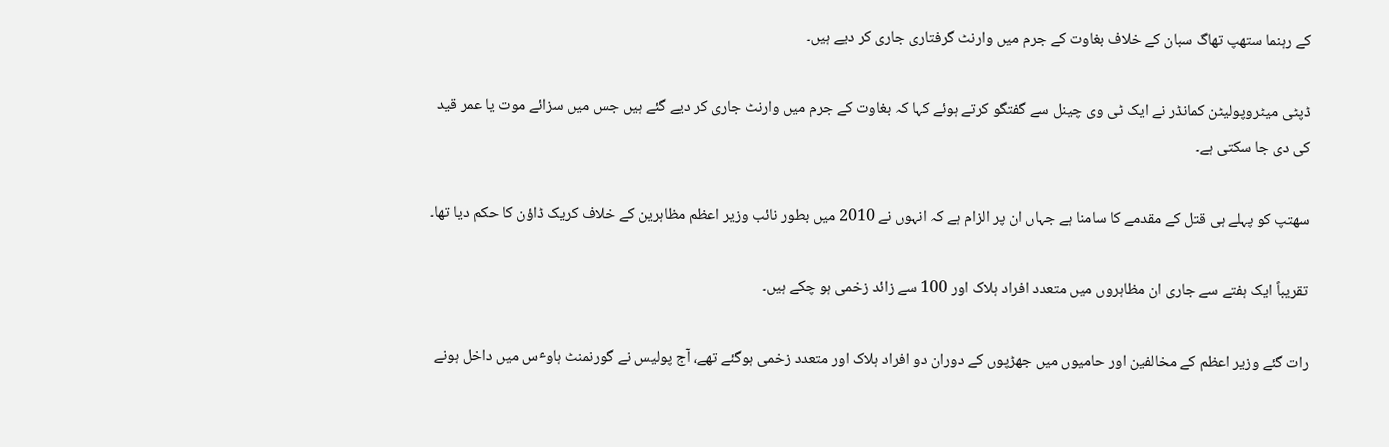کے رہنما ستھپ تھاگ سبان کے خلاف بغاوت کے جرم میں وارنٹ گرفتاری جاری کر دیے ہیں۔

ڈپٹی میٹروپولیٹن کمانڈر نے ایک ٹی وی چینل سے گفتگو کرتے ہوئے کہا کہ بغاوت کے جرم میں وارنٹ جاری کر دیے گئے ہیں جس میں سزائے موت یا عمر قید کی دی جا سکتی ہے۔

سھتپ کو پہلے ہی قتل کے مقدمے کا سامنا ہے جہاں ان پر الزام ہے کہ انہوں نے 2010 میں بطور نائب وزیر اعظم مظاہرین کے خلاف کریک ڈاؤن کا حکم دیا تھا۔

تقریباً ایک ہفتے سے جاری ان مظاہروں میں متعدد افراد ہلاک اور 100 سے زائد زخمی ہو چکے ہیں۔

رات گئے وزیر اعظم کے مخالفین اور حامیوں میں جھڑپوں کے دوران دو افراد ہلاک اور متعدد زخمی ہوگئے تھے، آج پولیس نے گورنمنٹ ہاوٴس میں داخل ہونے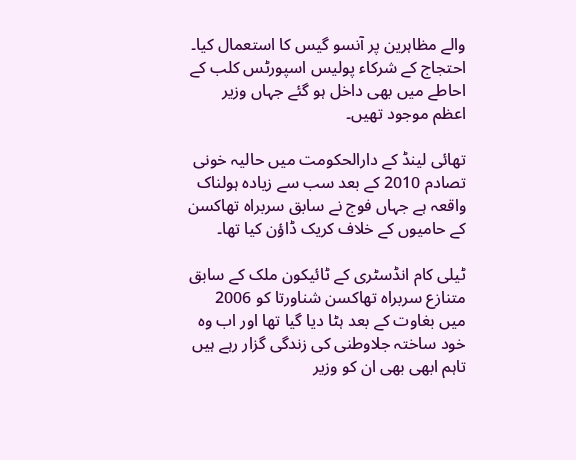والے مظاہرین پر آنسو گیس کا استعمال کیا۔ احتجاج کے شرکاء پولیس اسپورٹس کلب کے احاطے میں بھی داخل ہو گئے جہاں وزیر اعظم موجود تھیں۔

تھائی لینڈ کے دارالحکومت میں حالیہ خونی تصادم 2010 کے بعد سب سے زیادہ ہولناک واقعہ ہے جہاں فوج نے سابق سربراہ تھاکسن کے حامیوں کے خلاف کریک ڈاؤن کیا تھا۔

ٹیلی کام انڈسٹری کے ٹائیکون ملک کے سابق متنازع سربراہ تھاکسن شناورتا کو 2006 میں بغاوت کے بعد ہٹا دیا گیا تھا اور اب وہ خود ساختہ جلاوطنی کی زندگی گزار رہے ہیں تاہم ابھی بھی ان کو وزیر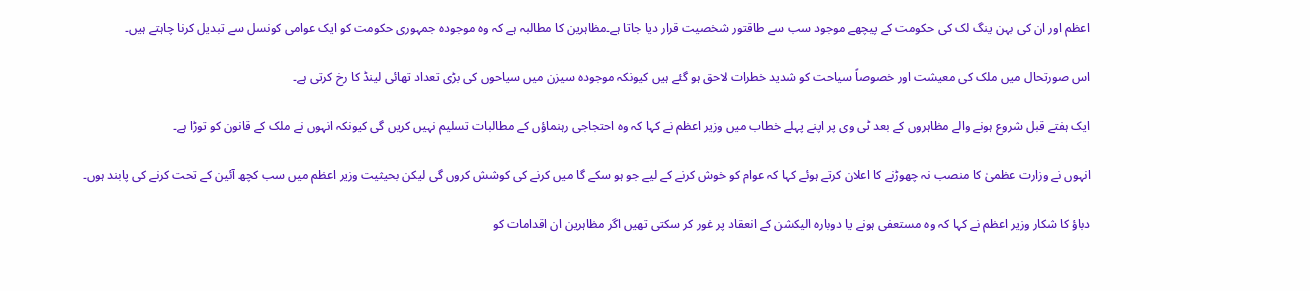اعظم اور ان کی بہن ینگ لک کی حکومت کے پیچھے موجود سب سے طاقتور شخصیت قرار دیا جاتا ہے۔مظاہرین کا مطالبہ ہے کہ وہ موجودہ جمہوری حکومت کو ایک عوامی کونسل سے تبدیل کرنا چاہتے ہیں۔

اس صورتحال میں ملک کی معیشت اور خصوصاً سیاحت کو شدید خطرات لاحق ہو گئے ہیں کیونکہ موجودہ سیزن میں سیاحوں کی بڑی تعداد تھائی لینڈ کا رخ کرتی ہے۔

ایک ہفتے قبل شروع ہونے والے مظاہروں کے بعد ٹی وی پر اپنے پہلے خطاب میں وزیر اعظم نے کہا کہ وہ احتجاجی رہنماؤں کے مطالبات تسلیم نہیں کریں گی کیونکہ انہوں نے ملک کے قانون کو توڑا ہے۔

انہوں نے وزارت عظمیٰ کا منصب نہ چھوڑنے کا اعلان کرتے ہوئے کہا کہ عوام کو خوش کرنے کے لیے جو ہو سکے گا میں کرنے کی کوشش کروں گی لیکن بحیثیت وزیر اعظم میں سب کچھ آئین کے تحت کرنے کی پابند ہوں۔

دباؤ کا شکار وزیر اعظم نے کہا کہ وہ مستعفی ہونے یا دوبارہ الیکشن کے انعقاد پر غور کر سکتی تھیں اگر مظاہرین ان اقدامات کو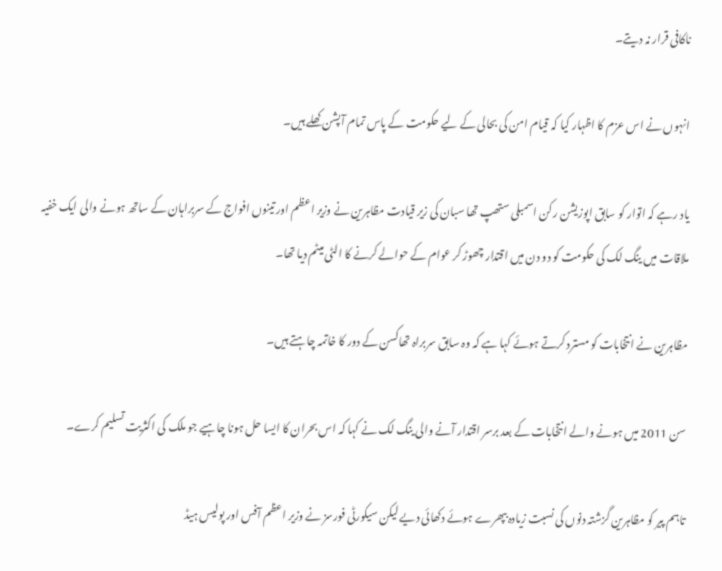ناکافی قرار نہ دیتے۔

انہوں نے اس عزم کا اظہار کیا کہ قیام امن کی بحالی کے لیے حکومت کے پاس تمام آپشن کھلے ہیں۔

یاد رہے کہ اتوار کو سابق اپوزیشن رکن اسمبلی ستھپ تھا سبان کی زیر قیادت مظاہرین نے وزیر اعظم اور تینوں افواج کے سربراہان کے ساتھ ہونے والی ایک خفیہ ملاقات میں ینگ لک کی حکومت کو دو دن میں اقتدار چھوڑ کر عوام کے حوالے کرنے کا الٹی میٹم دیا تھا۔

مظاہرین نے انتخابات کو مسترد کرتے ہوئے کہا ہے کہ وہ سابق سربراہ تھاکسن کے دور کا خاتمہ چاہتے ہیں۔

سن 2011 میں ہونے والے انتخابات کے بعد برسر اقتدار آنے والی ینگ لک نے کہا کہ اس بحران کا ایسا حل ہونا چاہیے جو ملک کی اکثریت تسلیم کرے۔

تاہم پیر کو مظاہرین گزشتہ دنوں کی نسبت زیادہ بپھرے ہوئے دکھائی دیے لیکن سیکورٹی فورسز نے وزیر اعظم آفس اور پولیس ہیڈ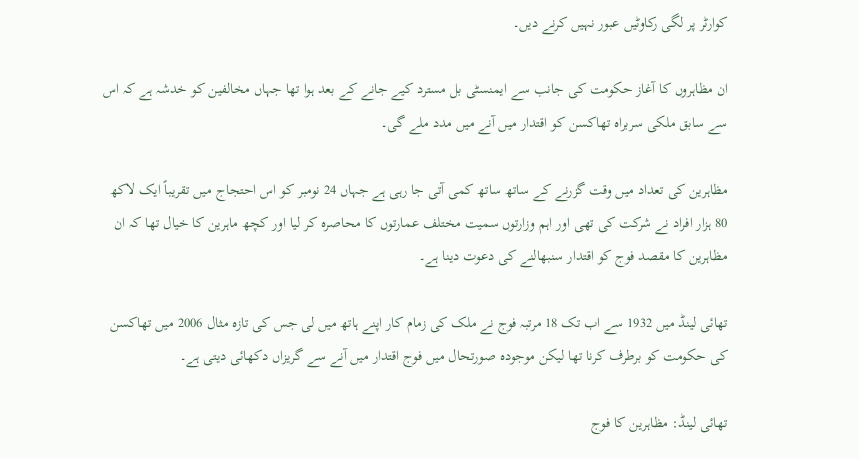کوارٹر پر لگی رکاوٹیں عبور نہیں کرنے دیں۔

ان مظاہروں کا آغاز حکومت کی جانب سے ایمنسٹی بل مسترد کیے جانے کے بعد ہوا تھا جہاں مخالفین کو خدشہ ہے کہ اس سے سابق ملکی سربراہ تھاکسن کو اقتدار میں آنے میں مدد ملے گی۔

مظاہرین کی تعداد میں وقت گزرنے کے ساتھ ساتھ کمی آتی جا رہی ہے جہاں 24 نومبر کو اس احتجاج میں تقریباً ایک لاکھ 80 ہزار افراد نے شرکت کی تھی اور اہم وزارتوں سمیت مختلف عمارتوں کا محاصرہ کر لیا اور کچھ ماہرین کا خیال تھا کہ ان مظاہرین کا مقصد فوج کو اقتدار سنبھالنے کی دعوت دینا ہے۔

تھائی لینڈ میں 1932 سے اب تک 18 مرتبہ فوج نے ملک کی زمام کار اپنے ہاتھ میں لی جس کی تازہ مثال 2006 میں تھاکسن کی حکومت کو برطرف کرنا تھا لیکن موجودہ صورتحال میں فوج اقتدار میں آنے سے گریزاں دکھائی دیتی ہے۔

تھائی لینڈ: مظاہرین کا فوج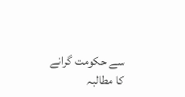سے حکومت گرانے کا مطالبہ